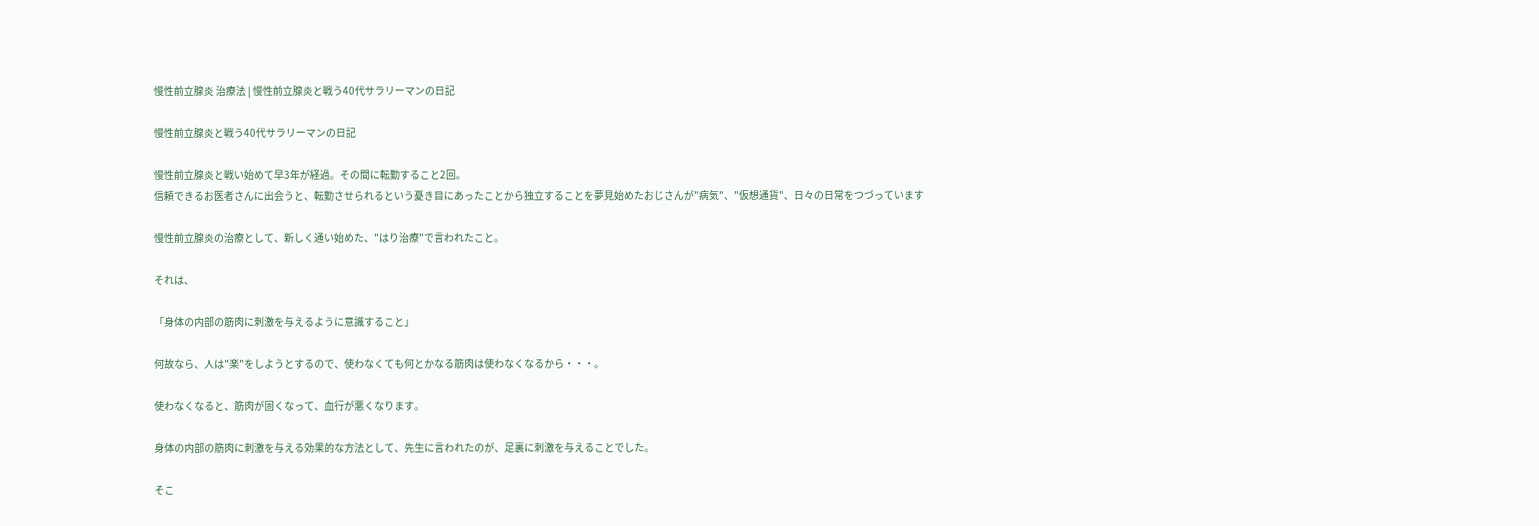慢性前立腺炎 治療法 | 慢性前立腺炎と戦う40代サラリーマンの日記

慢性前立腺炎と戦う40代サラリーマンの日記

慢性前立腺炎と戦い始めて早3年が経過。その間に転勤すること2回。
信頼できるお医者さんに出会うと、転勤させられるという憂き目にあったことから独立することを夢見始めたおじさんが"病気"、"仮想通貨"、日々の日常をつづっています

慢性前立腺炎の治療として、新しく通い始めた、"はり治療"で言われたこと。

それは、

「身体の内部の筋肉に刺激を与えるように意識すること」

何故なら、人は"楽"をしようとするので、使わなくても何とかなる筋肉は使わなくなるから・・・。

使わなくなると、筋肉が固くなって、血行が悪くなります。

身体の内部の筋肉に刺激を与える効果的な方法として、先生に言われたのが、足裏に刺激を与えることでした。

そこ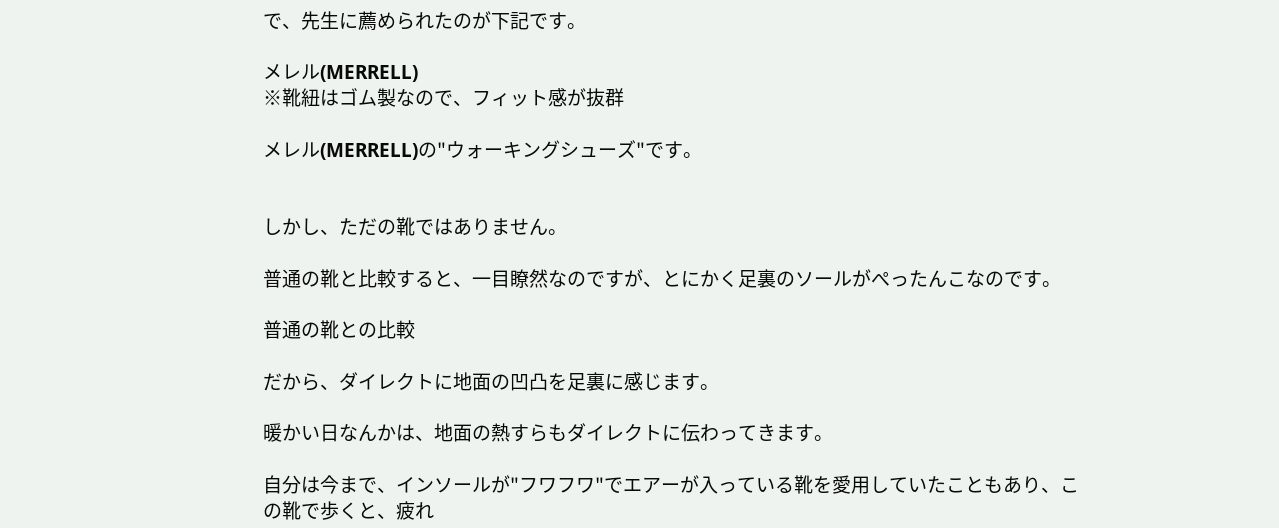で、先生に薦められたのが下記です。

メレル(MERRELL)
※靴紐はゴム製なので、フィット感が抜群

メレル(MERRELL)の"ウォーキングシューズ"です。


しかし、ただの靴ではありません。

普通の靴と比較すると、一目瞭然なのですが、とにかく足裏のソールがぺったんこなのです。

普通の靴との比較

だから、ダイレクトに地面の凹凸を足裏に感じます。

暖かい日なんかは、地面の熱すらもダイレクトに伝わってきます。

自分は今まで、インソールが"フワフワ"でエアーが入っている靴を愛用していたこともあり、この靴で歩くと、疲れ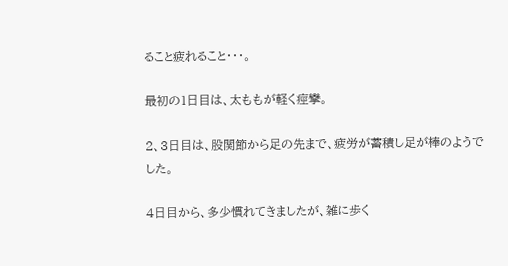ること疲れること・・・。

最初の1日目は、太ももが軽く痙攣。

2、3日目は、股関節から足の先まで、疲労が蓄積し足が棒のようでした。

4日目から、多少慣れてきましたが、雑に歩く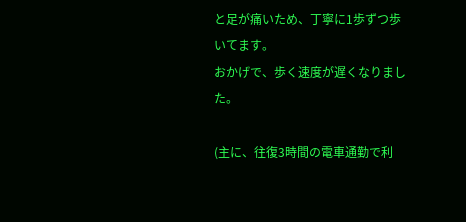と足が痛いため、丁寧に1歩ずつ歩いてます。
おかげで、歩く速度が遅くなりました。

(主に、往復3時間の電車通勤で利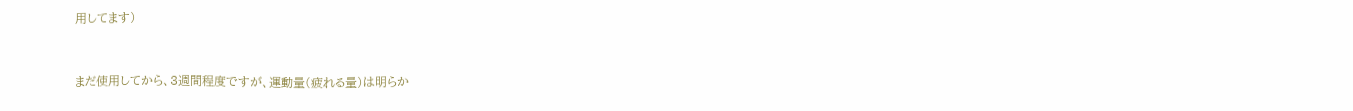用してます)


まだ使用してから、3週間程度ですが、運動量(疲れる量)は明らか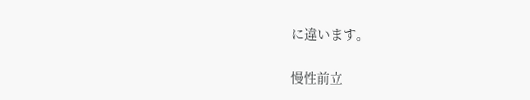に違います。

慢性前立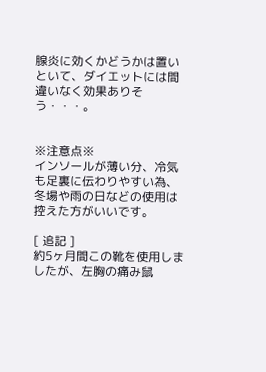腺炎に効くかどうかは置いといて、ダイエットには間違いなく効果ありそう・・・。


※注意点※
インソールが薄い分、冷気も足裏に伝わりやすい為、冬場や雨の日などの使用は控えた方がいいです。

[ 追記 ]
約5ヶ月間この靴を使用しましたが、左胸の痛み鼠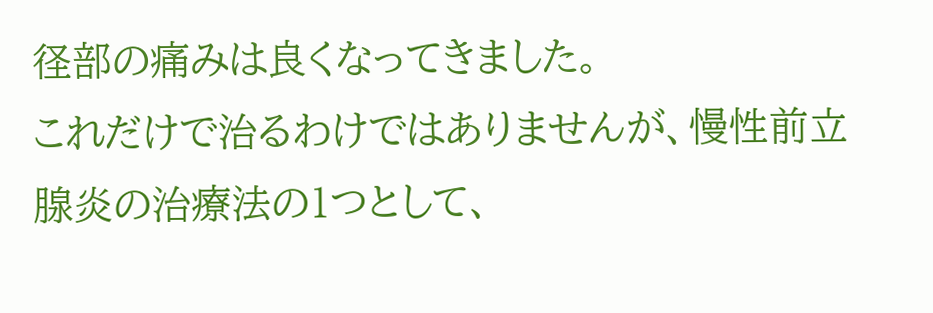径部の痛みは良くなってきました。
これだけで治るわけではありませんが、慢性前立腺炎の治療法の1つとして、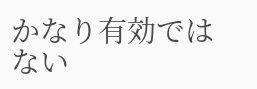かなり有効ではない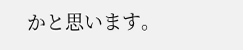かと思います。